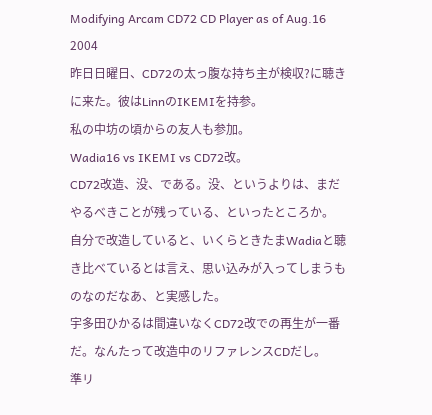Modifying Arcam CD72 CD Player as of Aug.16 2004
昨日日曜日、CD72の太っ腹な持ち主が検収?に聴きに来た。彼はLinnのIKEMIを持参。
私の中坊の頃からの友人も参加。
Wadia16 vs IKEMI vs CD72改。
CD72改造、没、である。没、というよりは、まだやるべきことが残っている、といったところか。
自分で改造していると、いくらときたまWadiaと聴き比べているとは言え、思い込みが入ってしまうものなのだなあ、と実感した。
宇多田ひかるは間違いなくCD72改での再生が一番だ。なんたって改造中のリファレンスCDだし。
準リ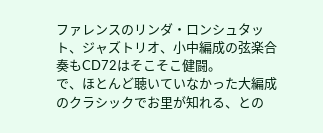ファレンスのリンダ・ロンシュタット、ジャズトリオ、小中編成の弦楽合奏もCD72はそこそこ健闘。
で、ほとんど聴いていなかった大編成のクラシックでお里が知れる、との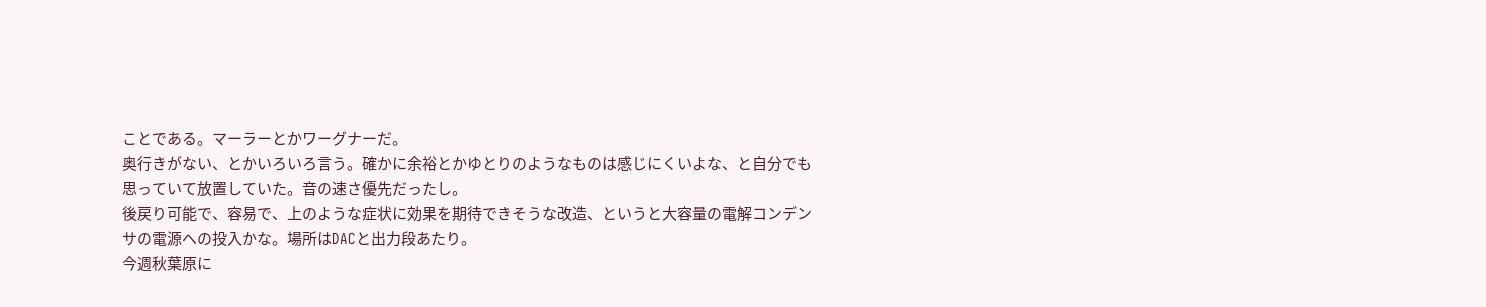ことである。マーラーとかワーグナーだ。
奥行きがない、とかいろいろ言う。確かに余裕とかゆとりのようなものは感じにくいよな、と自分でも思っていて放置していた。音の速さ優先だったし。
後戻り可能で、容易で、上のような症状に効果を期待できそうな改造、というと大容量の電解コンデンサの電源への投入かな。場所はDACと出力段あたり。
今週秋葉原に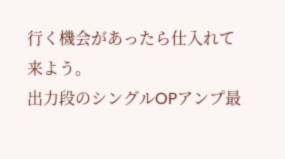行く機会があったら仕入れて来よう。
出力段のシングルOPアンプ最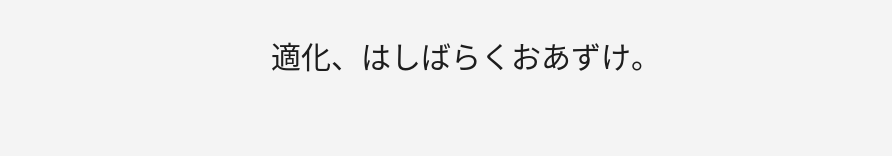適化、はしばらくおあずけ。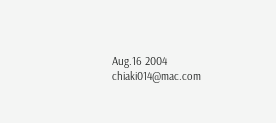Aug.16 2004
chiaki014@mac.com